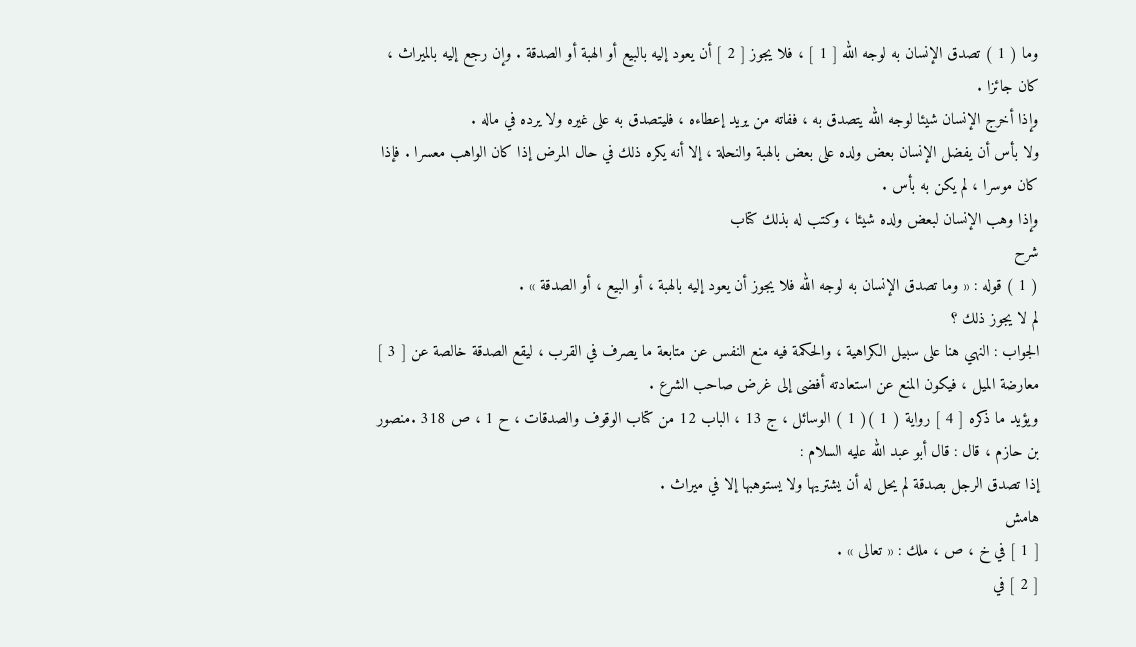وما ( 1 ) تصدق الإنسان به لوجه الله [ 1 ] ، فلا يجوز [ 2 ] أن يعود إليه بالبيع أو الهبة أو الصدقة . وإن رجع إليه بالميراث ، كان جائزا .
وإذا أخرج الإنسان شيئا لوجه الله يتصدق به ، ففاته من يريد إعطاءه ، فليتصدق به على غيره ولا يرده في ماله .
ولا بأس أن يفضل الإنسان بعض ولده على بعض بالهبة والنحلة ، إلا أنه يكره ذلك في حال المرض إذا كان الواهب معسرا . فإذا كان موسرا ، لم يكن به بأس .
وإذا وهب الإنسان لبعض ولده شيئا ، وكتب له بذلك كتاب
شرح
( 1 ) قوله : « وما تصدق الإنسان به لوجه الله فلا يجوز أن يعود إليه بالهبة ، أو البيع ، أو الصدقة » .
لم لا يجوز ذلك ؟
الجواب : النهي هنا على سبيل الكراهية ، والحكمة فيه منع النفس عن متابعة ما يصرف في القرب ، ليقع الصدقة خالصة عن [ 3 ] معارضة الميل ، فيكون المنع عن استعادته أفضى إلى غرض صاحب الشرع .
ويؤيد ما ذكره [ 4 ] رواية ( 1 )( 1 ) الوسائل ، ج 13 ، الباب 12 من كتاب الوقوف والصدقات ، ح 1 ، ص 318 .منصور بن حازم ، قال : قال أبو عبد الله عليه السلام :
إذا تصدق الرجل بصدقة لم يحل له أن يشتريها ولا يستوهبها إلا في ميراث .
هامش
[ 1 ] في خ ، ص ، ملك : « تعالى » .
[ 2 ] في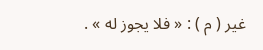غير ( م ) : « فلا يجوز له » .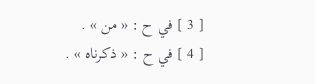[ 3 ] في ح : « من » .
[ 4 ] في ح : « ذكرناه » .